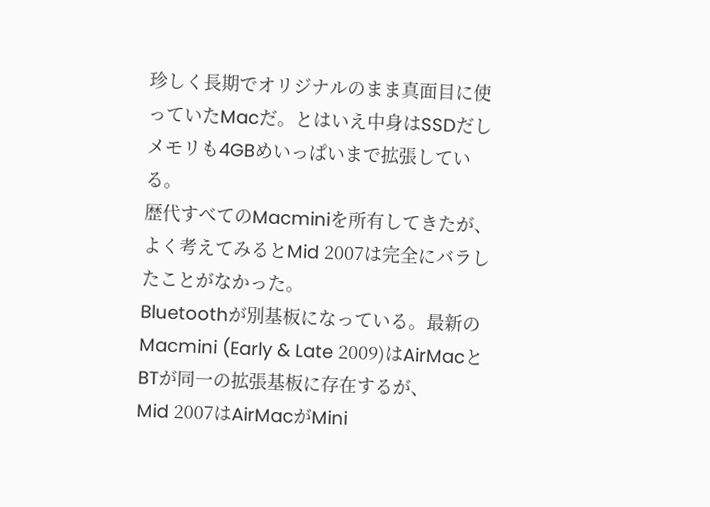珍しく長期でオリジナルのまま真面目に使っていたMacだ。とはいえ中身はSSDだしメモリも4GBめいっぱいまで拡張している。
歴代すべてのMacminiを所有してきたが、よく考えてみるとMid 2007は完全にバラしたことがなかった。
Bluetoothが別基板になっている。最新のMacmini (Early & Late 2009)はAirMacとBTが同一の拡張基板に存在するが、
Mid 2007はAirMacがMini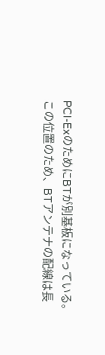PCI-ExのためにBTが別基板になっている。
この位置のため、BTアンテナの配線は長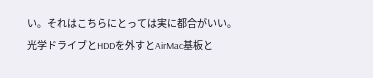い。それはこちらにとっては実に都合がいい。
光学ドライブとHDDを外すとAirMac基板と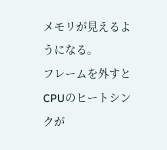メモリが見えるようになる。
フレームを外すとCPUのヒートシンクが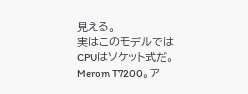見える。
実はこのモデルではCPUはソケット式だ。Merom T7200。ア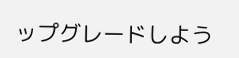ップグレードしよう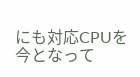にも対応CPUを今となって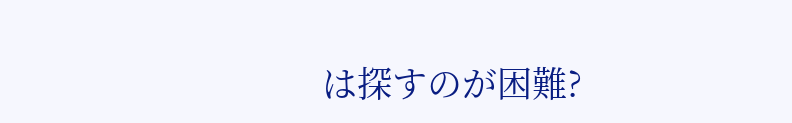は探すのが困難?